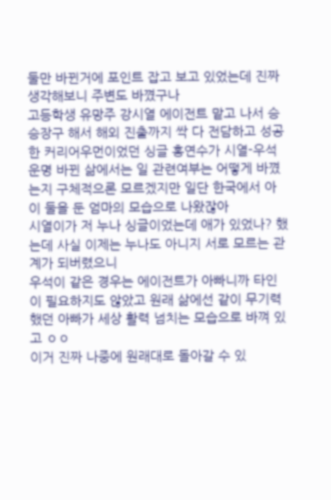둘만 바뀐거에 포인트 잡고 보고 있었는데 진짜 생각해보니 주변도 바꼈구나
고등학생 유망주 강시열 에이전트 맡고 나서 승승장구 해서 해외 진출까지 싹 다 전담하고 성공한 커리어우먼이었던 싱글 홍연수가 시열-우석 운명 바뀐 삶에서는 일 관련여부는 어떻게 바꼈는지 구체적으론 모르겠지만 일단 한국에서 아이 둘을 둔 엄마의 모습으로 나왔잖아
시열이가 저 누나 싱글이었는데 애가 있었나? 했는데 사실 이제는 누나도 아니지 서로 모르는 관계가 되버렸으니
우석이 같은 경우는 에이전트가 아빠니까 타인이 필요하지도 않았고 원래 삶에선 같이 무기력했던 아빠가 세상 활력 넘치는 모습으로 바껴 있고 ㅇㅇ
이거 진짜 나중에 원래대로 돌아갈 수 있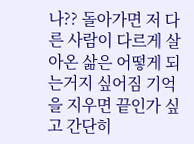나?? 돌아가면 저 다른 사람이 다르게 살아온 삶은 어떻게 되는거지 싶어짐 기억을 지우면 끝인가 싶고 간단히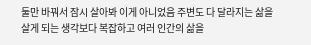둘만 바꿔서 잠시 살아봐 이게 아니었음 주변도 다 달라지는 삶을 살게 되는 생각보다 복잡하고 여러 인간의 삶을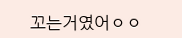꼬는거였어ㅇㅇ